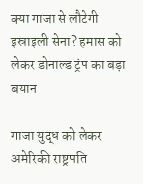क्या गाजा से लौटेगी इस्राइली सेना? हमास को लेकर डोनाल्ड ट्रंप का बड़ा बयान

गाजा युद्ध को लेकर अमेरिकी राष्ट्रपति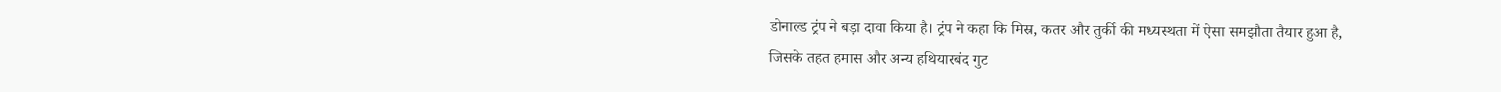डोनाल्ड ट्रंप ने बड़ा दावा किया है। ट्रंप ने कहा कि मिस्र, कतर और तुर्की की मध्यस्थता में ऐसा समझौता तैयार हुआ है, जिसके तहत हमास और अन्य हथियारबंद गुट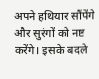अपने हथियार सौंपेंगे और सुरंगों को नष्ट करेंगे। इसके बदले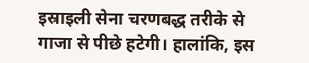इस्राइली सेना चरणबद्ध तरीके से गाजा से पीछे हटेगी। हालांकि, इस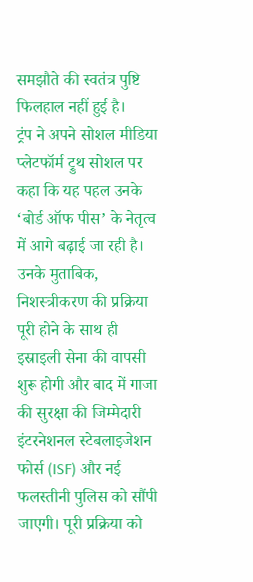समझौते की स्वतंत्र पुष्टि फिलहाल नहीं हुई है।
ट्रंप ने अपने सोशल मीडिया प्लेटफॉर्म ट्रुथ सोशल पर कहा कि यह पहल उनके ‘बोर्ड ऑफ पीस’ के नेतृत्व में आगे बढ़ाई जा रही है। उनके मुताबिक, निशस्त्रीकरण की प्रक्रिया पूरी होने के साथ ही इस्राइली सेना की वापसी शुरू होगी और बाद में गाजा की सुरक्षा की जिम्मेदारी इंटरनेशनल स्टेबलाइजेशन फोर्स (ISF) और नई फलस्तीनी पुलिस को सौंपी जाएगी। पूरी प्रक्रिया को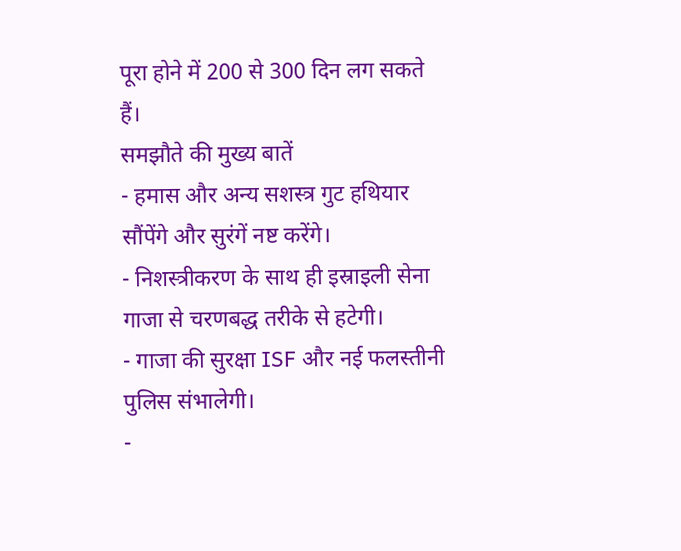पूरा होने में 200 से 300 दिन लग सकते हैं।
समझौते की मुख्य बातें
- हमास और अन्य सशस्त्र गुट हथियार सौंपेंगे और सुरंगें नष्ट करेंगे।
- निशस्त्रीकरण के साथ ही इस्राइली सेना गाजा से चरणबद्ध तरीके से हटेगी।
- गाजा की सुरक्षा ISF और नई फलस्तीनी पुलिस संभालेगी।
-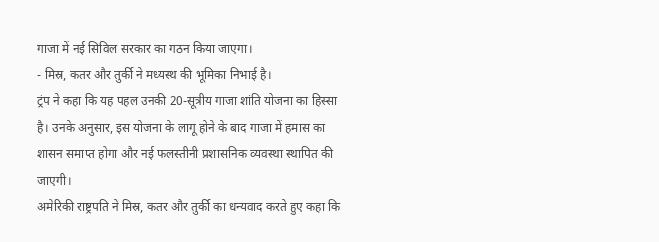गाजा में नई सिविल सरकार का गठन किया जाएगा।
- मिस्र, कतर और तुर्की ने मध्यस्थ की भूमिका निभाई है।
ट्रंप ने कहा कि यह पहल उनकी 20-सूत्रीय गाजा शांति योजना का हिस्सा है। उनके अनुसार, इस योजना के लागू होने के बाद गाजा में हमास का शासन समाप्त होगा और नई फलस्तीनी प्रशासनिक व्यवस्था स्थापित की जाएगी।
अमेरिकी राष्ट्रपति ने मिस्र, कतर और तुर्की का धन्यवाद करते हुए कहा कि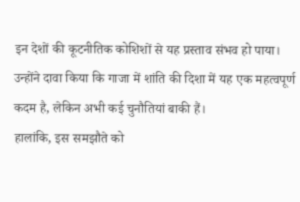इन देशों की कूटनीतिक कोशिशों से यह प्रस्ताव संभव हो पाया। उन्होंने दावा किया कि गाजा में शांति की दिशा में यह एक महत्वपूर्ण कदम है, लेकिन अभी कई चुनौतियां बाकी हैं।
हालांकि, इस समझौते को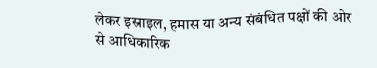लेकर इस्राइल, हमास या अन्य संबंधित पक्षों की ओर से आधिकारिक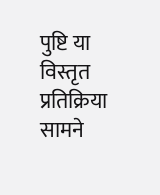पुष्टि या विस्तृत प्रतिक्रिया सामने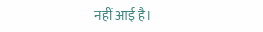नहीं आई है।